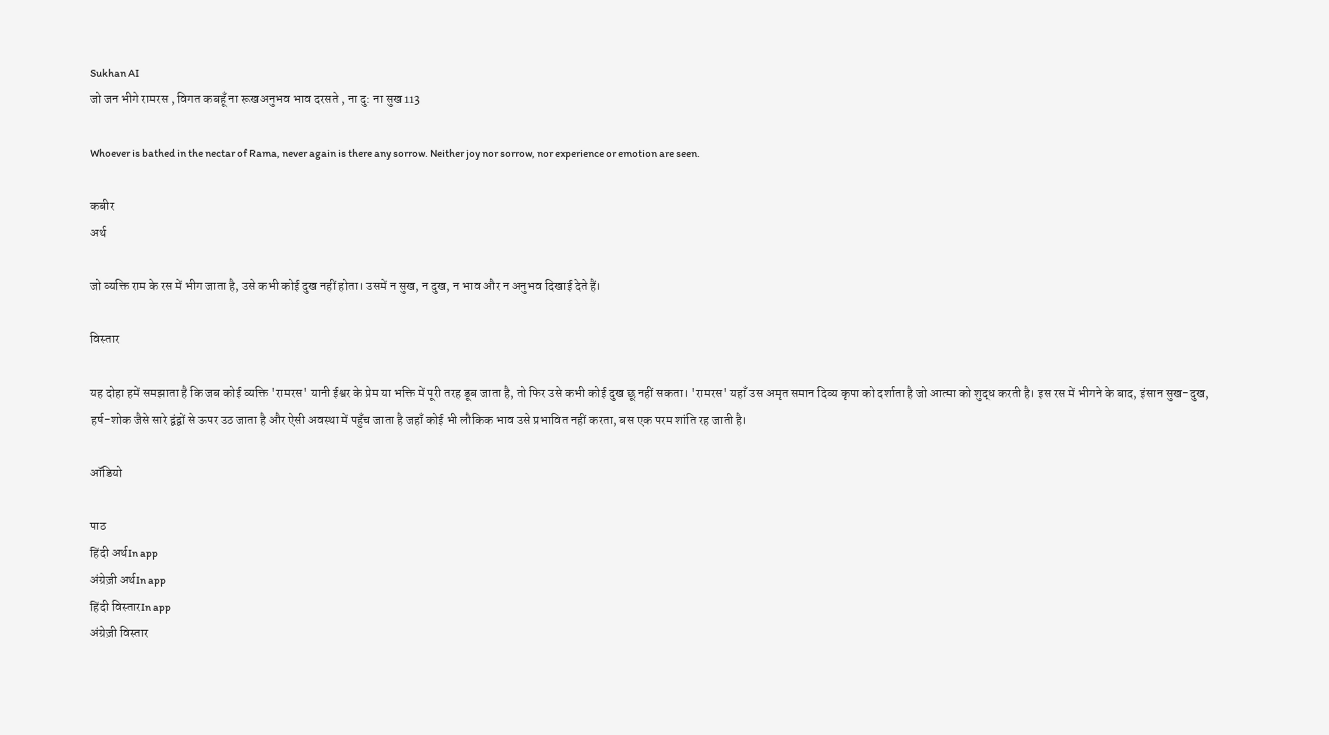Sukhan AI
जो जन भीगे रामरस , विगत कबहूँ ना रूखअनुभव भाव दरसते , ना दु: ना सुख113

Whoever is bathed in the nectar of Rama, never again is there any sorrow. Neither joy nor sorrow, nor experience or emotion are seen.

कबीर
अर्थ

जो व्यक्ति राम के रस में भीग जाता है, उसे कभी कोई दुख नहीं होता। उसमें न सुख, न दुख, न भाव और न अनुभव दिखाई देते हैं।

विस्तार

यह दोहा हमें समझाता है कि जब कोई व्यक्ति 'रामरस' यानी ईश्वर के प्रेम या भक्ति में पूरी तरह डूब जाता है, तो फिर उसे कभी कोई दुख छू नहीं सकता। 'रामरस' यहाँ उस अमृत समान दिव्य कृपा को दर्शाता है जो आत्मा को शुद्ध करती है। इस रस में भीगने के बाद, इंसान सुख-दुख, हर्ष-शोक जैसे सारे द्वंद्वों से ऊपर उठ जाता है और ऐसी अवस्था में पहुँच जाता है जहाँ कोई भी लौकिक भाव उसे प्रभावित नहीं करता, बस एक परम शांति रह जाती है।

ऑडियो

पाठ
हिंदी अर्थIn app
अंग्रेज़ी अर्थIn app
हिंदी विस्तारIn app
अंग्रेज़ी विस्तार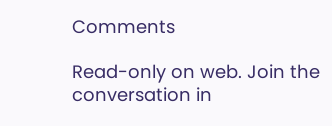Comments

Read-only on web. Join the conversation in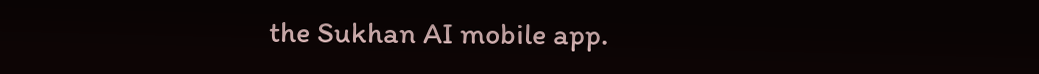the Sukhan AI mobile app.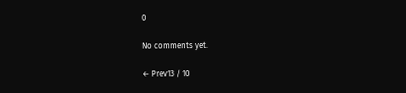0

No comments yet.

← Prev13 / 10